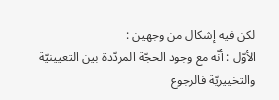لكن فيه إشكال من وجهين :
الأوّل : أنّه مع وجود الحجّة المردّدة بين التعيينيّة والتخييريّة فالرجوع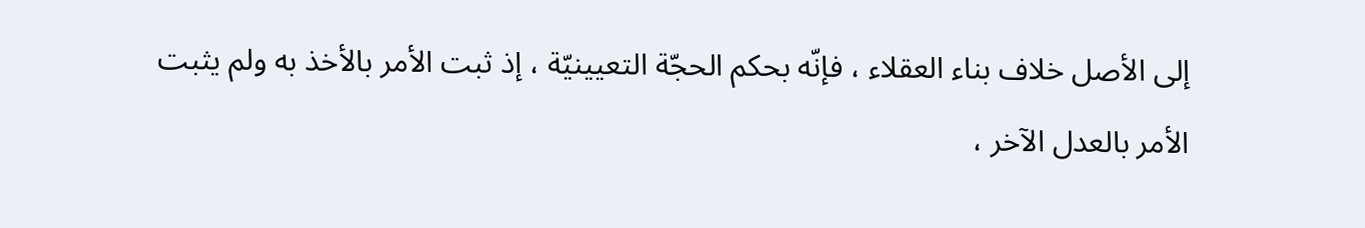إلى الأصل خلاف بناء العقلاء ، فإنّه بحكم الحجّة التعيينيّة ، إذ ثبت الأمر بالأخذ به ولم يثبت الأمر بالعدل الآخر ،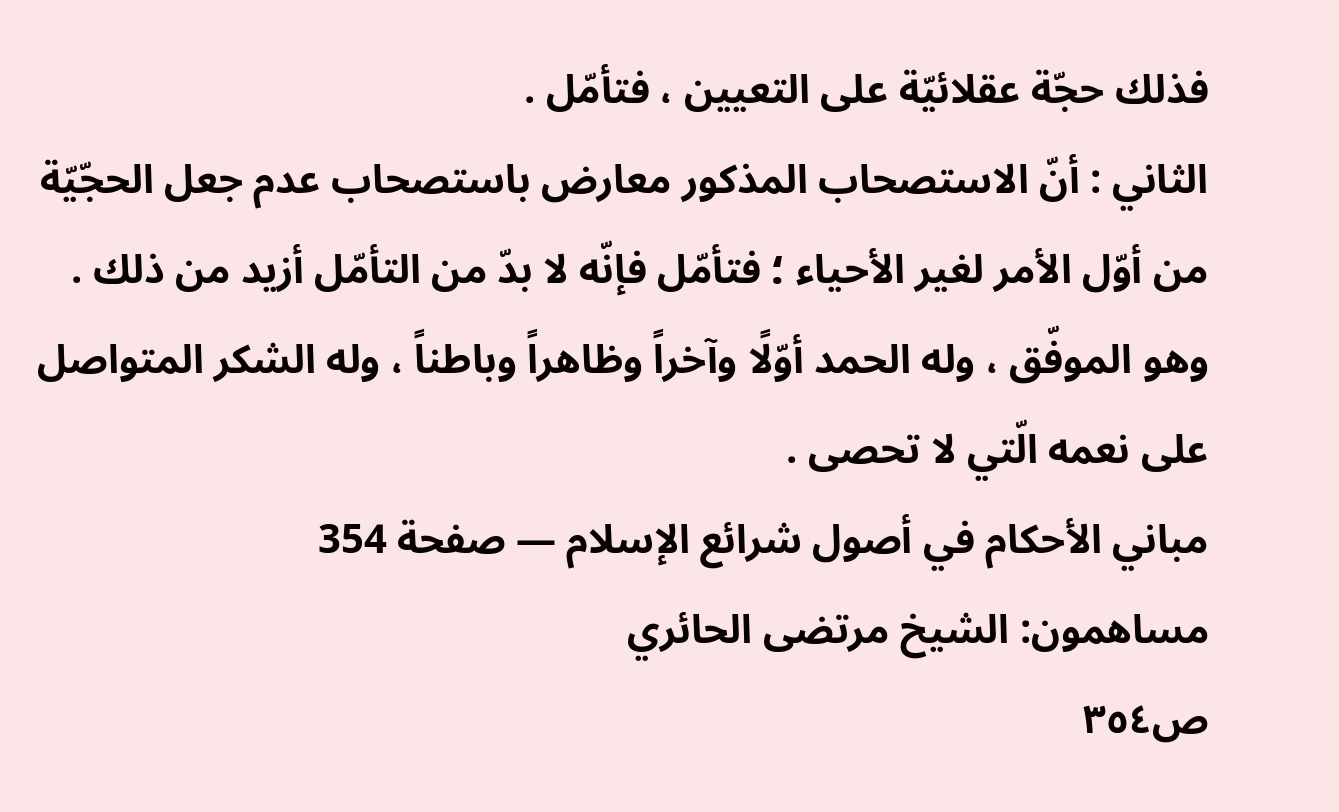فذلك حجّة عقلائيّة على التعيين ، فتأمّل .
الثاني : أنّ الاستصحاب المذكور معارض باستصحاب عدم جعل الحجّيّة من أوّل الأمر لغير الأحياء ؛ فتأمّل فإنّه لا بدّ من التأمّل أزيد من ذلك . وهو الموفّق ، وله الحمد أوّلًا وآخراً وظاهراً وباطناً ، وله الشكر المتواصل على نعمه الّتي لا تحصى .
مباني الأحكام في أصول شرائع الإسلام — صفحة 354
مساهمون: الشيخ مرتضى الحائري
ص٣٥٤